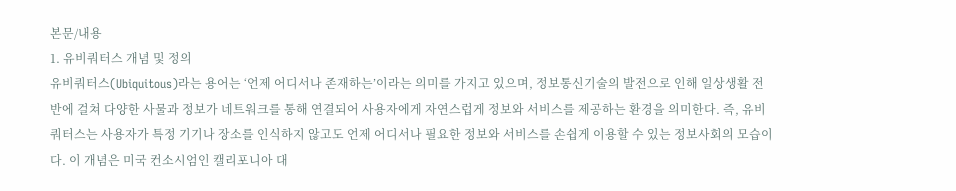본문/내용
1. 유비쿼터스 개념 및 정의
유비쿼터스(Ubiquitous)라는 용어는 ‘언제 어디서나 존재하는’이라는 의미를 가지고 있으며, 정보통신기술의 발전으로 인해 일상생활 전반에 걸쳐 다양한 사물과 정보가 네트워크를 통해 연결되어 사용자에게 자연스럽게 정보와 서비스를 제공하는 환경을 의미한다. 즉, 유비쿼터스는 사용자가 특정 기기나 장소를 인식하지 않고도 언제 어디서나 필요한 정보와 서비스를 손쉽게 이용할 수 있는 정보사회의 모습이다. 이 개념은 미국 컨소시엄인 캘리포니아 대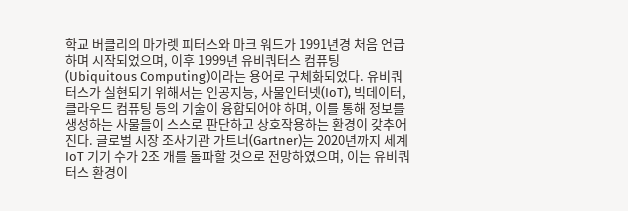학교 버클리의 마가렛 피터스와 마크 워드가 1991년경 처음 언급하며 시작되었으며, 이후 1999년 유비쿼터스 컴퓨팅(Ubiquitous Computing)이라는 용어로 구체화되었다. 유비쿼터스가 실현되기 위해서는 인공지능, 사물인터넷(IoT), 빅데이터, 클라우드 컴퓨팅 등의 기술이 융합되어야 하며, 이를 통해 정보를 생성하는 사물들이 스스로 판단하고 상호작용하는 환경이 갖추어진다. 글로벌 시장 조사기관 가트너(Gartner)는 2020년까지 세계 IoT 기기 수가 2조 개를 돌파할 것으로 전망하였으며, 이는 유비쿼터스 환경이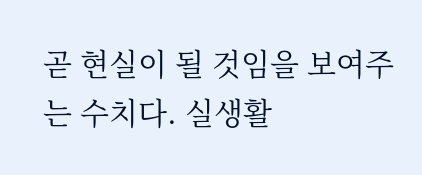곧 현실이 될 것임을 보여주는 수치다. 실생활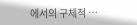에서의 구체적 …